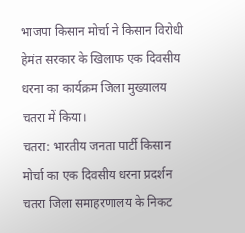भाजपा किसान मोर्चा ने किसान विरोधी हेमंत सरकार के खिलाफ एक दिवसीय धरना का कार्यक्रम जिला मुख्यालय चतरा में किया।
चतरा: भारतीय जनता पार्टी किसान मोर्चा का एक दिवसीय धरना प्रदर्शन चतरा जिला समाहरणालय के निकट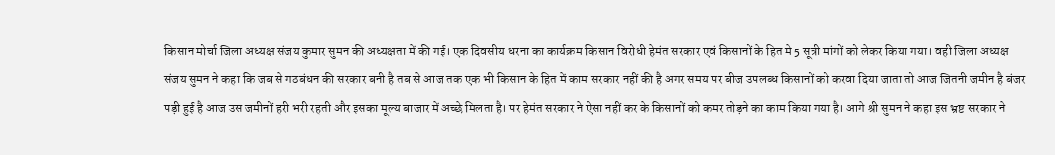किसान मोर्चा जिला अध्यक्ष संजय कुमार सुमन की अध्यक्षता में की गई। एक दिवसीय धरना का कार्यक्रम किसान विरोधी हेमंत सरकार एवं किसानों के हित मे 5 सूत्री मांगों को लेकर किया गया। वही जिला अध्यक्ष संजय सुमन ने कहा कि जब से गठबंधन की सरकार बनी है तब से आज तक एक भी किसान के हित में काम सरकार नहीं की है अगर समय पर बीज उपलब्ध किसानों को करवा दिया जाता तो आज जितनी जमीन है बंजर पड़ी हुई है आज उस जमीनों हरी भरी रहती और इसका मूल्य बाजार में अच्छे मिलता है। पर हेमंत सरकार ने ऐसा नहीं कर के किसानों को कमर तोड़ने का काम किया गया है। आगे श्री सुमन ने कहा इस भ्रष्ट सरकार ने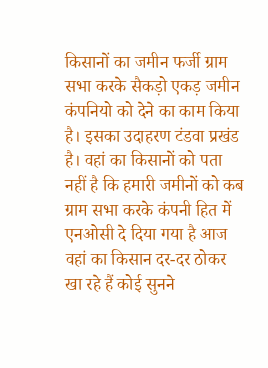किसानों का जमीन फर्जी ग्राम सभा करके सैकड़ो एकड़ जमीन कंपनियो को देने का काम किया है। इसका उदाहरण टंडवा प्रखंड है। वहां का किसानों को पता नहीं है कि हमारी जमीनों को कब ग्राम सभा करके कंपनी हित में एनओसी दे दिया गया है आज वहां का किसान दर-दर ठोकर खा रहे हैं कोई सुनने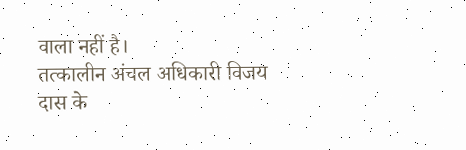वाला नहीं है।
तत्कालीन अंचल अधिकारी विजय दास के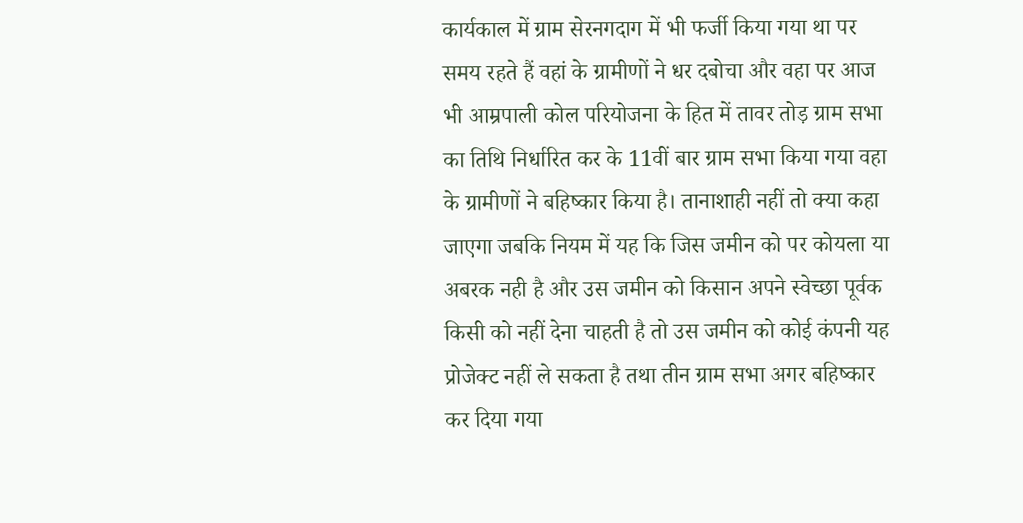कार्यकाल में ग्राम सेरनगदाग में भी फर्जी किया गया था पर समय रहते हैं वहां के ग्रामीणों ने धर दबोचा और वहा पर आज भी आम्रपाली कोल परियोजना के हित में तावर तोड़ ग्राम सभा का तिथि निर्धारित कर के 11वीं बार ग्राम सभा किया गया वहा के ग्रामीणों ने बहिष्कार किया है। तानाशाही नहीं तो क्या कहा जाएगा जबकि नियम में यह कि जिस जमीन को पर कोयला या अबरक नही है और उस जमीन को किसान अपने स्वेच्छा पूर्वक किसी को नहीं देना चाहती है तो उस जमीन को कोई कंपनी यह प्रोजेक्ट नहीं ले सकता है तथा तीन ग्राम सभा अगर बहिष्कार कर दिया गया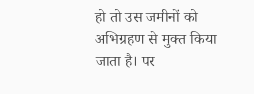हो तो उस जमीनों को अभिग्रहण से मुक्त किया जाता है। पर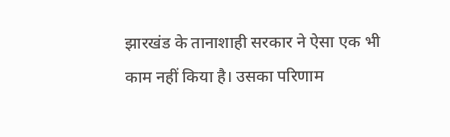झारखंड के तानाशाही सरकार ने ऐसा एक भी काम नहीं किया है। उसका परिणाम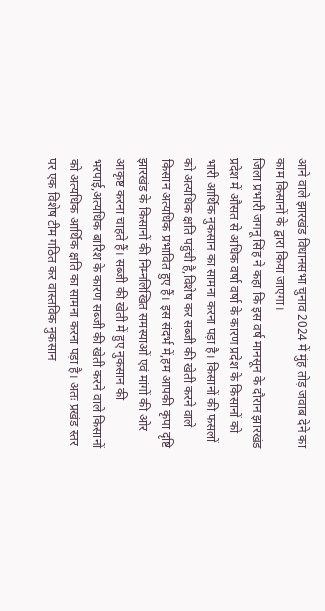आने वाले झारखंड विधानसभा चुनाव 2024 में मुंह तोड़ जवाब देने का काम किसानों के द्वारा किया जाएगा।
जिला प्रभारी जगनू सिंह ने कहा कि इस वर्ष मानसून के दौरान झारखंड प्रदेश में औसत से अधिक वर्षा वर्षा के कारण प्रदेश के किसानों को भारी आर्थिक नुकसान का सामना करना पड़ा है। किसानों की फसलों को अत्यधिक क्षति पहुंची है,विशेष कर सब्जी की खेती करने वाले किसान अत्यधिक प्रभावित हुए हैं। इस संदर्भ में,हम आपकी कृपा दृष्टि झारखंड के किसानों की निम्नलिखित समस्याओं एवं मांगों की ओर आकृष्ट करना चाहते हैं। सब्जी की खेती में हुए नुकसान की भरपाई,अत्यधिक बारिश के कारण सब्जी की खेती करने वाले किसानों को अत्यधिक आर्थिक क्षति का सामना करना पड़ा है। अतः प्रखंड स्तर पर एक विशेष टीम गठित कर वास्तविक नुकसान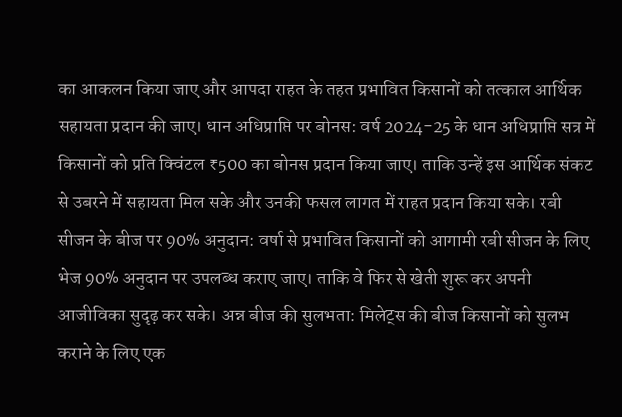का आकलन किया जाए और आपदा राहत के तहत प्रभावित किसानों को तत्काल आर्थिक सहायता प्रदान की जाए। धान अधिप्राप्ति पर बोनस: वर्ष 2024-25 के धान अधिप्राप्ति सत्र में किसानों को प्रति क्विंटल ₹500 का बोनस प्रदान किया जाए। ताकि उन्हें इस आर्थिक संकट से उबरने में सहायता मिल सके और उनकी फसल लागत में राहत प्रदान किया सके। रबी सीजन के बीज पर 90% अनुदान: वर्षा से प्रभावित किसानों को आगामी रबी सीजन के लिए भेज 90% अनुदान पर उपलब्ध कराए जाए। ताकि वे फिर से खेती शुरू कर अपनी आजीविका सुदृढ़ कर सके। अन्न बीज की सुलभता: मिलेट्स की बीज किसानों को सुलभ कराने के लिए एक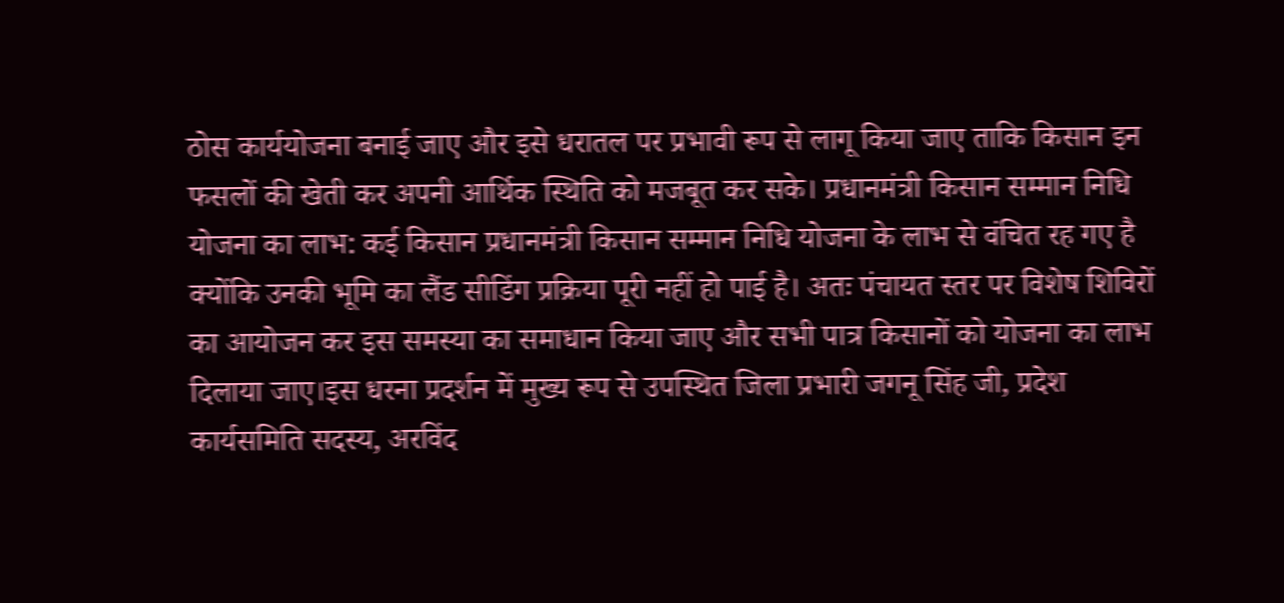ठोस कार्ययोजना बनाई जाए और इसे धरातल पर प्रभावी रूप से लागू किया जाए ताकि किसान इन फसलों की खेती कर अपनी आर्थिक स्थिति को मजबूत कर सके। प्रधानमंत्री किसान सम्मान निधि योजना का लाभ: कई किसान प्रधानमंत्री किसान सम्मान निधि योजना के लाभ से वंचित रह गए है क्योंकि उनकी भूमि का लैंड सीडिंग प्रक्रिया पूरी नहीं हो पाई है। अतः पंचायत स्तर पर विशेष शिविरों का आयोजन कर इस समस्या का समाधान किया जाए और सभी पात्र किसानों को योजना का लाभ दिलाया जाए।इस धरना प्रदर्शन में मुख्य रूप से उपस्थित जिला प्रभारी जगनू सिंह जी, प्रदेश कार्यसमिति सदस्य, अरविंद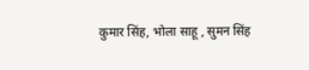कुमार सिंह, भोला साहू , सुमन सिंह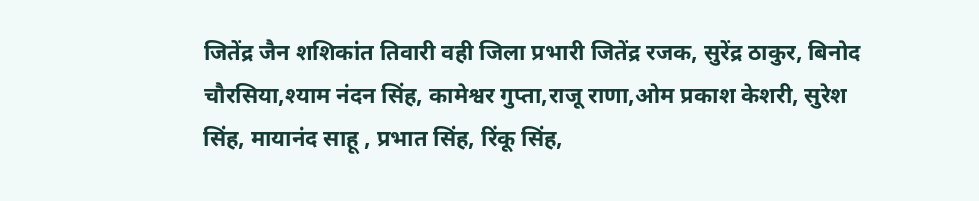जितेंद्र जैन शशिकांत तिवारी वही जिला प्रभारी जितेंद्र रजक, सुरेंद्र ठाकुर, बिनोद चौरसिया,श्याम नंदन सिंह, कामेश्वर गुप्ता,राजू राणा,ओम प्रकाश केशरी, सुरेश सिंह, मायानंद साहू , प्रभात सिंह, रिंकू सिंह,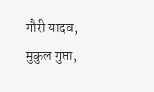गौरी यादव, मुकुल गुप्ता,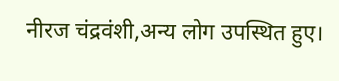नीरज चंद्रवंशी,अन्य लोग उपस्थित हुए।